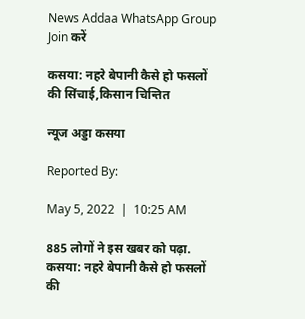News Addaa WhatsApp Group Join करें

कसया: नहरे बेपानी कैसे हो फसलों की सिंचाई,किसान चिन्तित

न्यूज अड्डा कसया

Reported By:

May 5, 2022  |  10:25 AM

885 लोगों ने इस खबर को पढ़ा.
कसया: नहरे बेपानी कैसे हो फसलों की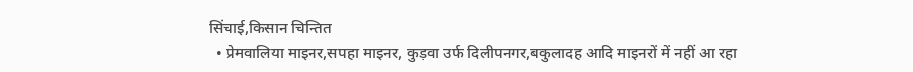सिंचाई,किसान चिन्तित
  • प्रेमवालिया माइनर,सपहा माइनर, कुड़वा उर्फ दिलीपनगर,बकुलादह आदि माइनरों में नहीं आ रहा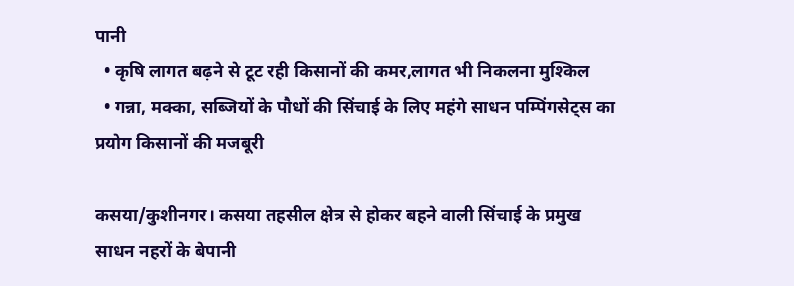पानी
  • कृषि लागत बढ़ने से टूट रही किसानों की कमर,लागत भी निकलना मुश्किल
  • गन्ना, मक्का, सब्जियों के पौधों की सिंचाई के लिए महंगे साधन पम्पिंगसेट्स का प्रयोग किसानों की मजबूरी

कसया/कुशीनगर। कसया तहसील क्षेत्र से होकर बहने वाली सिंचाई के प्रमुख साधन नहरों के बेपानी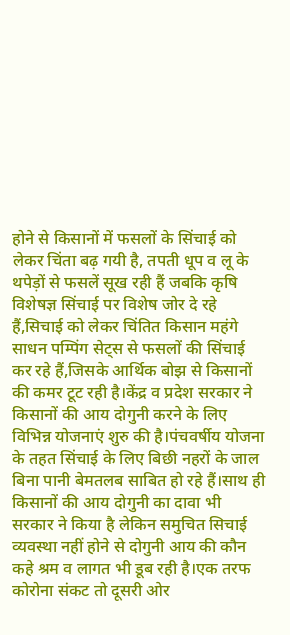होने से किसानों में फसलों के सिंचाई को लेकर चिंता बढ़ गयी है, तपती धूप व लू के थपेड़ों से फसलें सूख रही हैं जबकि कृषि विशेषज्ञ सिंचाई पर विशेष जोर दे रहे हैं,सिचाई को लेकर चिंतित किसान महंगे साधन पम्पिंग सेट्स से फसलों की सिंचाई कर रहे हैं,जिसके आर्थिक बोझ से किसानों की कमर टूट रही है।केंद्र व प्रदेश सरकार ने किसानों की आय दोगुनी करने के लिए विभिन्न योजनाएं शुरु की है।पंचवर्षीय योजना के तहत सिंचाई के लिए बिछी नहरों के जाल बिना पानी बेमतलब साबित हो रहे हैं।साथ ही किसानों की आय दोगुनी का दावा भी सरकार ने किया है लेकिन समुचित सिचाई व्यवस्था नहीं होने से दोगुनी आय की कौन कहे श्रम व लागत भी डूब रही है।एक तरफ कोरोना संकट तो दूसरी ओर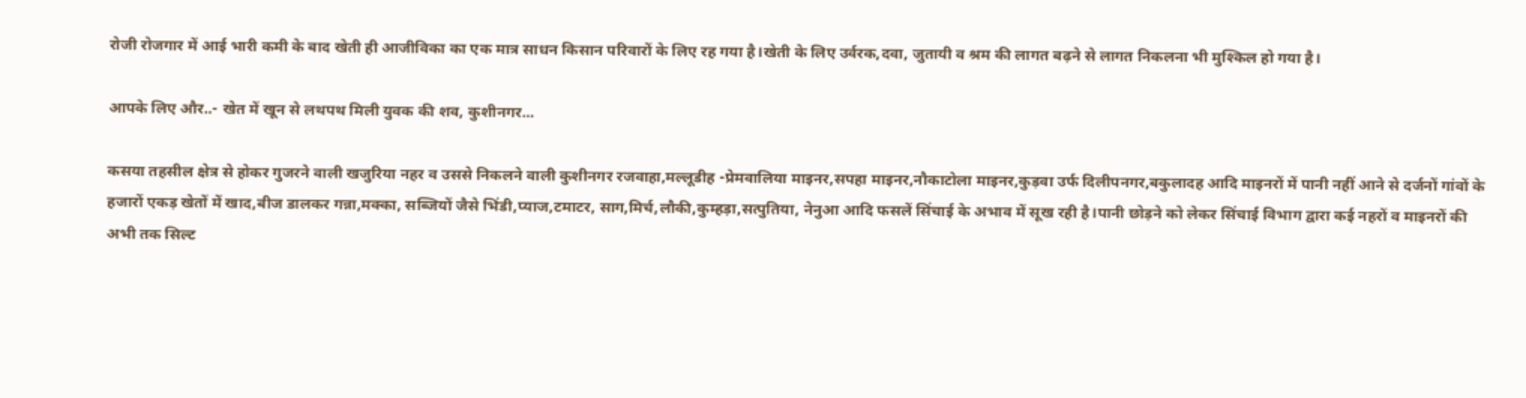रोजी रोजगार में आई भारी कमी के बाद खेती ही आजीविका का एक मात्र साधन किसान परिवारों के लिए रह गया है।खेती के लिए उर्वरक,दवा, जुतायी व श्रम की लागत बढ़ने से लागत निकलना भी मुश्किल हो गया है।

आपके लिए और..- खेत में खून से लथपथ मिली युवक की शव, कुशीनगर...

कसया तहसील क्षेत्र से होकर गुजरने वाली खजुरिया नहर व उससे निकलने वाली कुशीनगर रजवाहा,मल्लूडीह -प्रेमवालिया माइनर,सपहा माइनर,नौकाटोला माइनर,कुड़वा उर्फ दिलीपनगर,बकुलादह आदि माइनरों में पानी नहीं आने से दर्जनों गांवों के हजारों एकड़ खेतों में खाद,बीज डालकर गन्ना,मक्का, सब्जियों जैसे भिंडी,प्याज,टमाटर, साग,मिर्च,लौकी,कुम्हड़ा,सत्पुतिया, नेनुआ आदि फसलें सिंचाई के अभाव में सूख रही है।पानी छोड़ने को लेकर सिंचाई विभाग द्वारा कई नहरों व माइनरों की अभी तक सिल्ट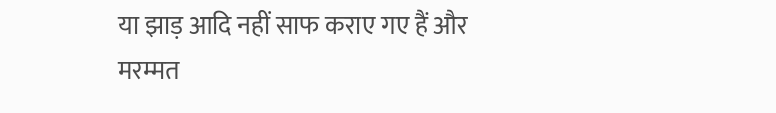या झाड़ आदि नहीं साफ कराए गए हैं और मरम्मत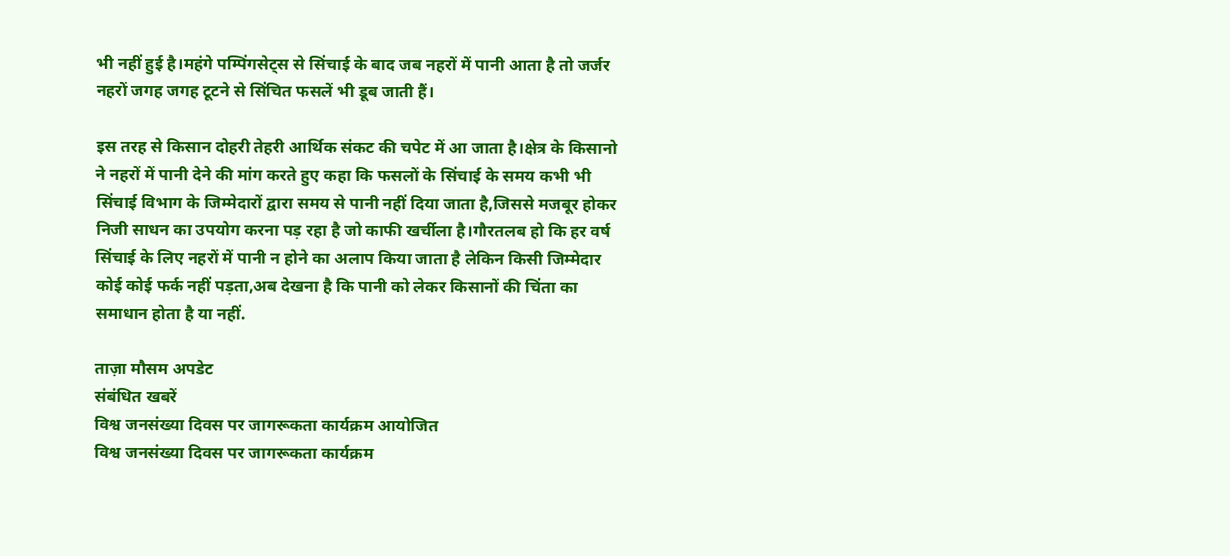भी नहीं हुई है।महंगे पम्पिंगसेट्स से सिंचाई के बाद जब नहरों में पानी आता है तो जर्जर नहरों जगह जगह टूटने से सिंचित फसलें भी डूब जाती हैं।

इस तरह से किसान दोहरी तेहरी आर्थिक संकट की चपेट में आ जाता है।क्षेत्र के किसानो ने नहरों में पानी देने की मांग करते हुए कहा कि फसलों के सिंचाई के समय कभी भी सिंचाई विभाग के जिम्मेदारों द्वारा समय से पानी नहीं दिया जाता है,जिससे मजबूर होकर निजी साधन का उपयोग करना पड़ रहा है जो काफी खर्चीला है।गौरतलब हो कि हर वर्ष सिंचाई के लिए नहरों में पानी न होने का अलाप किया जाता है लेकिन किसी जिम्मेदार कोई कोई फर्क नहीं पड़ता,अब देखना है कि पानी को लेकर किसानों की चिंता का समाधान होता है या नहीं.

ताज़ा मौसम अपडेट
संबंधित खबरें
विश्व जनसंख्या दिवस पर जागरूकता कार्यक्रम आयोजित
विश्व जनसंख्या दिवस पर जागरूकता कार्यक्रम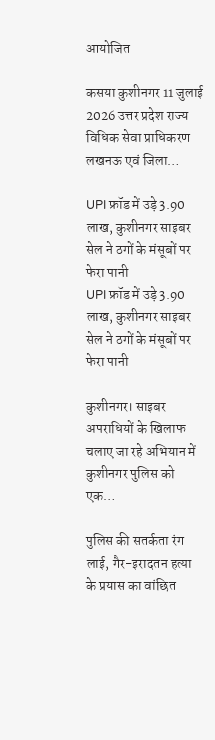आयोजित

कसया कुशीनगर 11 जुलाई 2026 उत्तर प्रदेश राज्य विधिक सेवा प्राधिकरण लखनऊ एवं जिला…

UPI फ्रॉड में उड़े 3.90 लाख, कुशीनगर साइबर सेल ने ठगों के मंसूबों पर फेरा पानी
UPI फ्रॉड में उड़े 3.90 लाख, कुशीनगर साइबर सेल ने ठगों के मंसूबों पर फेरा पानी

कुशीनगर। साइबर अपराधियों के खिलाफ चलाए जा रहे अभियान में कुशीनगर पुलिस को एक…

पुलिस की सतर्कता रंग लाई, गैर-इरादतन हत्या के प्रयास का वांछित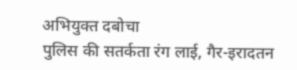अभियुक्त दबोचा
पुलिस की सतर्कता रंग लाई, गैर-इरादतन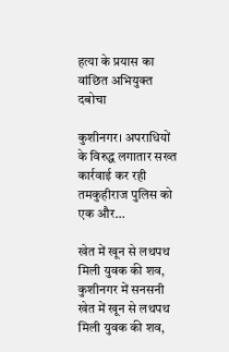हत्या के प्रयास का वांछित अभियुक्त दबोचा

कुशीनगर। अपराधियों के विरुद्ध लगातार सख्त कार्रवाई कर रही तमकुहीराज पुलिस को एक और…

खेत में खून से लथपथ मिली युवक की शव, कुशीनगर में सनसनी
खेत में खून से लथपथ मिली युवक की शव,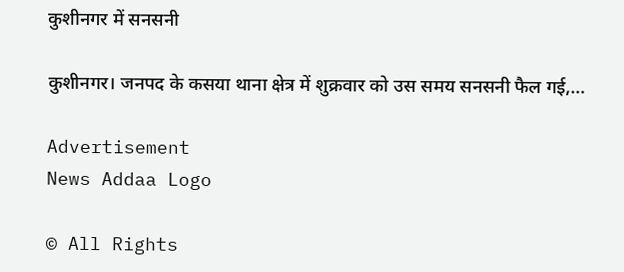कुशीनगर में सनसनी

कुशीनगर। जनपद के कसया थाना क्षेत्र में शुक्रवार को उस समय सनसनी फैल गई,…

Advertisement
News Addaa Logo

© All Rights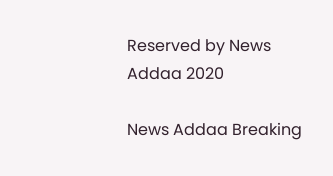Reserved by News Addaa 2020

News Addaa Breaking